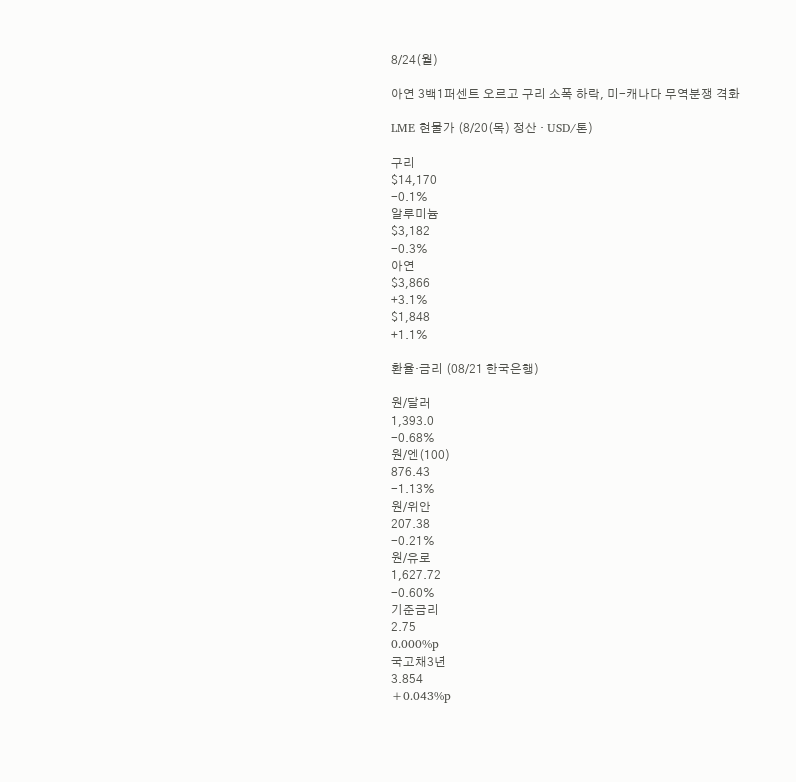8/24(월)

아연 3백1퍼센트 오르고 구리 소폭 하락, 미-캐나다 무역분쟁 격화

LME 현물가 (8/20(목) 정산 · USD/톤)

구리
$14,170
-0.1%
알루미늄
$3,182
-0.3%
아연
$3,866
+3.1%
$1,848
+1.1%

환율·금리 (08/21 한국은행)

원/달러
1,393.0
-0.68%
원/엔(100)
876.43
-1.13%
원/위안
207.38
-0.21%
원/유로
1,627.72
-0.60%
기준금리
2.75
0.000%p
국고채3년
3.854
+0.043%p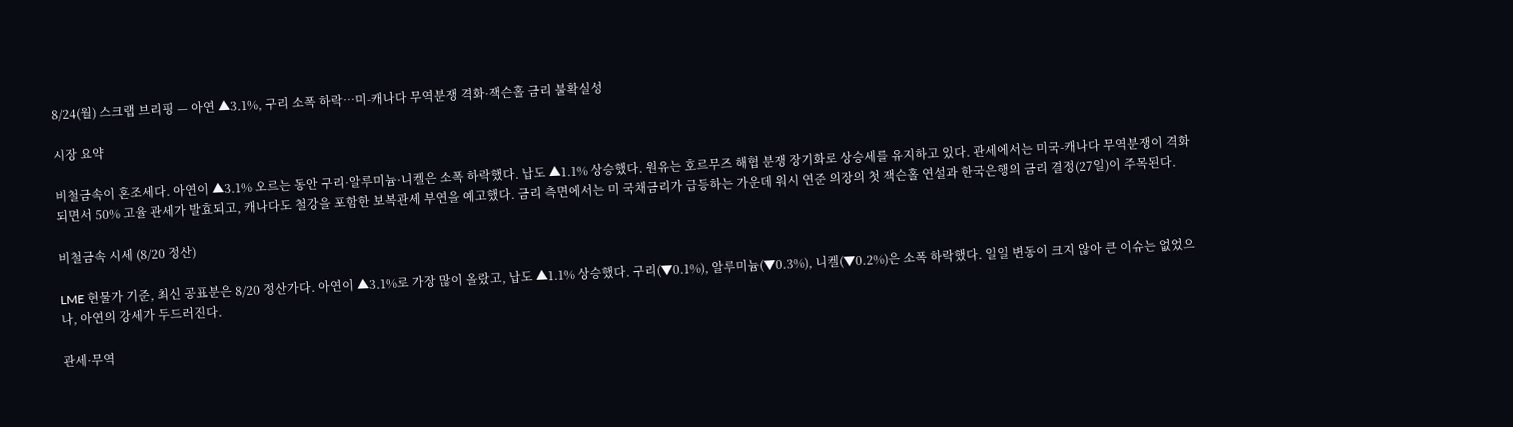8/24(월) 스크랩 브리핑 — 아연 ▲3.1%, 구리 소폭 하락…미-캐나다 무역분쟁 격화·잭슨홀 금리 불확실성

시장 요약

비철금속이 혼조세다. 아연이 ▲3.1% 오르는 동안 구리·알루미늄·니켈은 소폭 하락했다. 납도 ▲1.1% 상승했다. 원유는 호르무즈 해협 분쟁 장기화로 상승세를 유지하고 있다. 관세에서는 미국-캐나다 무역분쟁이 격화되면서 50% 고율 관세가 발효되고, 캐나다도 철강을 포함한 보복관세 부연을 예고했다. 금리 측면에서는 미 국채금리가 급등하는 가운데 워시 연준 의장의 첫 잭슨홀 연설과 한국은행의 금리 결정(27일)이 주목된다.

비철금속 시세 (8/20 정산)

LME 현물가 기준, 최신 공표분은 8/20 정산가다. 아연이 ▲3.1%로 가장 많이 올랐고, 납도 ▲1.1% 상승했다. 구리(▼0.1%), 알루미늄(▼0.3%), 니켈(▼0.2%)은 소폭 하락했다. 일일 변동이 크지 않아 큰 이슈는 없었으나, 아연의 강세가 두드러진다.

관세·무역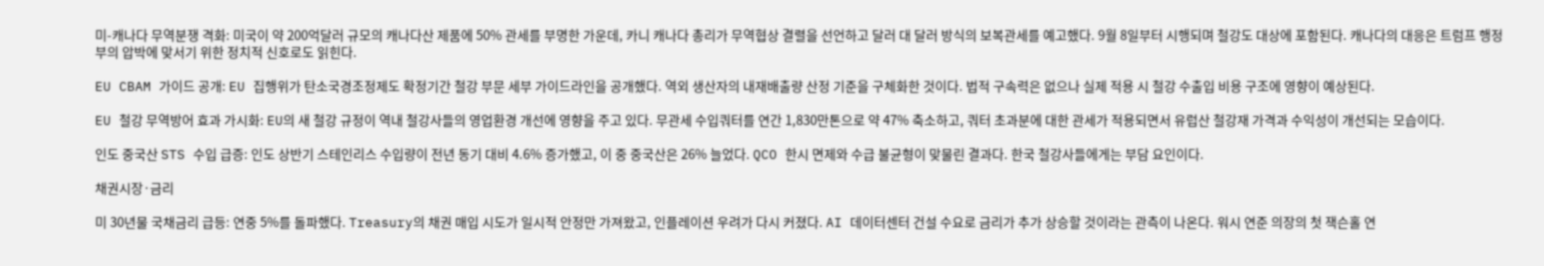미-캐나다 무역분쟁 격화: 미국이 약 200억달러 규모의 캐나다산 제품에 50% 관세를 부명한 가운데, 카니 캐나다 총리가 무역협상 결렬을 선언하고 달러 대 달러 방식의 보복관세를 예고했다. 9월 8일부터 시행되며 철강도 대상에 포함된다. 캐나다의 대응은 트럼프 행정부의 압박에 맞서기 위한 정치적 신호로도 읽힌다.

EU CBAM 가이드 공개: EU 집행위가 탄소국경조정제도 확정기간 철강 부문 세부 가이드라인을 공개했다. 역외 생산자의 내재배출량 산정 기준을 구체화한 것이다. 법적 구속력은 없으나 실제 적용 시 철강 수출입 비용 구조에 영향이 예상된다.

EU 철강 무역방어 효과 가시화: EU의 새 철강 규정이 역내 철강사들의 영업환경 개선에 영향을 주고 있다. 무관세 수입쿼터를 연간 1,830만톤으로 약 47% 축소하고, 쿼터 초과분에 대한 관세가 적용되면서 유럽산 철강재 가격과 수익성이 개선되는 모습이다.

인도 중국산 STS 수입 급증: 인도 상반기 스테인리스 수입량이 전년 동기 대비 4.6% 증가했고, 이 중 중국산은 26% 늘었다. QCO 한시 면제와 수급 불균형이 맞물린 결과다. 한국 철강사들에게는 부담 요인이다.

채권시장·금리

미 30년물 국채금리 급등: 연중 5%를 돌파했다. Treasury의 채권 매입 시도가 일시적 안정만 가져왔고, 인플레이션 우려가 다시 커졌다. AI 데이터센터 건설 수요로 금리가 추가 상승할 것이라는 관측이 나온다. 워시 연준 의장의 첫 잭슨홀 연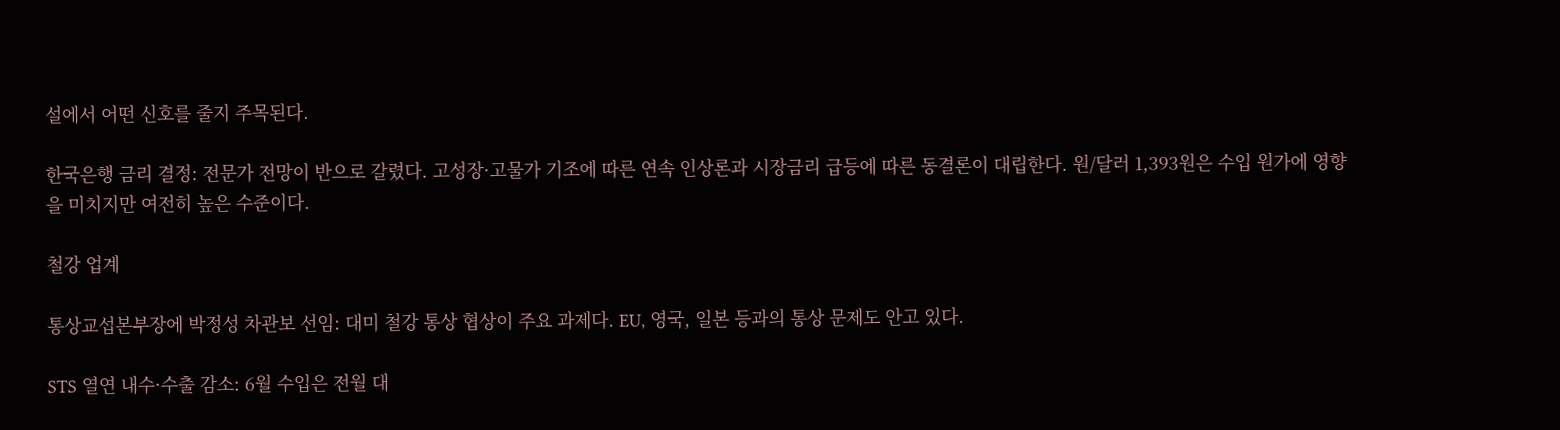설에서 어떤 신호를 줄지 주목된다.

한국은행 금리 결정: 전문가 전망이 반으로 갈렸다. 고성장·고물가 기조에 따른 연속 인상론과 시장금리 급등에 따른 동결론이 대립한다. 원/달러 1,393원은 수입 원가에 영향을 미치지만 여전히 높은 수준이다.

철강 업계

통상교섭본부장에 박정성 차관보 선임: 대미 철강 통상 협상이 주요 과제다. EU, 영국, 일본 등과의 통상 문제도 안고 있다.

STS 열연 내수·수출 감소: 6월 수입은 전월 대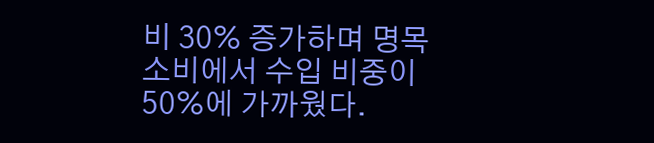비 30% 증가하며 명목소비에서 수입 비중이 50%에 가까웠다.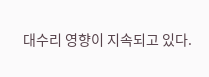대수리 영향이 지속되고 있다.